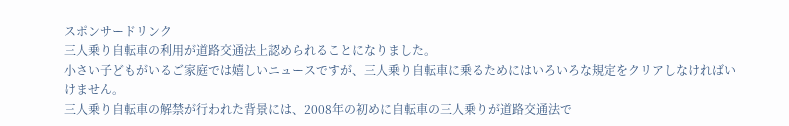スポンサードリンク
三人乗り自転車の利用が道路交通法上認められることになりました。
小さい子どもがいるご家庭では嬉しいニュースですが、三人乗り自転車に乗るためにはいろいろな規定をクリアしなければいけません。
三人乗り自転車の解禁が行われた背景には、2008年の初めに自転車の三人乗りが道路交通法で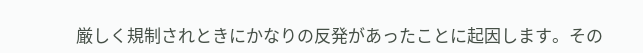厳しく規制されときにかなりの反発があったことに起因します。その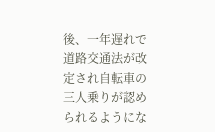後、一年遅れで道路交通法が改定され自転車の三人乗りが認められるようにな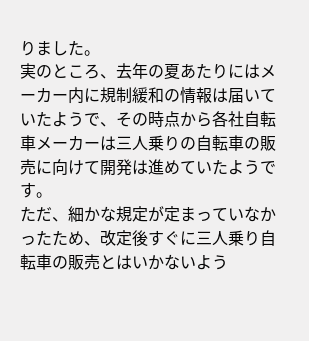りました。
実のところ、去年の夏あたりにはメーカー内に規制緩和の情報は届いていたようで、その時点から各社自転車メーカーは三人乗りの自転車の販売に向けて開発は進めていたようです。
ただ、細かな規定が定まっていなかったため、改定後すぐに三人乗り自転車の販売とはいかないよう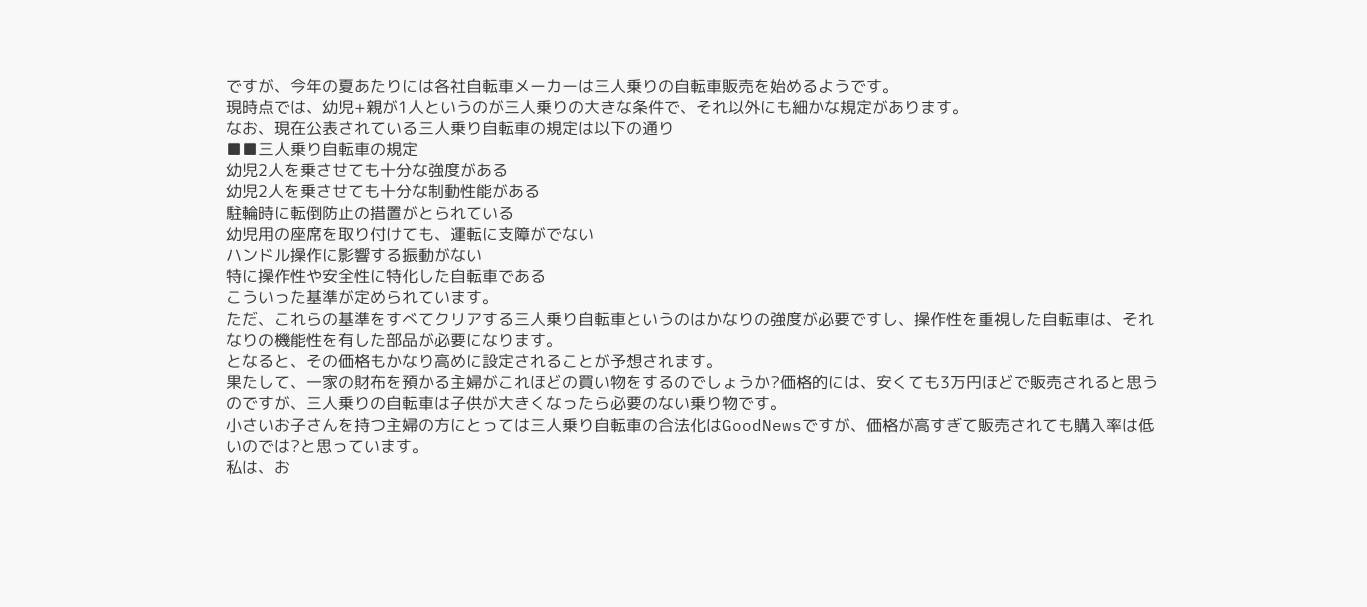ですが、今年の夏あたりには各社自転車メーカーは三人乗りの自転車販売を始めるようです。
現時点では、幼児+親が1人というのが三人乗りの大きな条件で、それ以外にも細かな規定があります。
なお、現在公表されている三人乗り自転車の規定は以下の通り
■■三人乗り自転車の規定
幼児2人を乗させても十分な強度がある
幼児2人を乗させても十分な制動性能がある
駐輪時に転倒防止の措置がとられている
幼児用の座席を取り付けても、運転に支障がでない
ハンドル操作に影響する振動がない
特に操作性や安全性に特化した自転車である
こういった基準が定められています。
ただ、これらの基準をすべてクリアする三人乗り自転車というのはかなりの強度が必要ですし、操作性を重視した自転車は、それなりの機能性を有した部品が必要になります。
となると、その価格もかなり高めに設定されることが予想されます。
果たして、一家の財布を預かる主婦がこれほどの買い物をするのでしょうか?価格的には、安くても3万円ほどで販売されると思うのですが、三人乗りの自転車は子供が大きくなったら必要のない乗り物です。
小さいお子さんを持つ主婦の方にとっては三人乗り自転車の合法化はGoodNewsですが、価格が高すぎて販売されても購入率は低いのでは?と思っています。
私は、お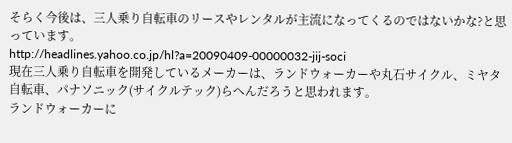そらく今後は、三人乗り自転車のリースやレンタルが主流になってくるのではないかな?と思っています。
http://headlines.yahoo.co.jp/hl?a=20090409-00000032-jij-soci
現在三人乗り自転車を開発しているメーカーは、ランドウォーカーや丸石サイクル、ミヤタ自転車、パナソニック(サイクルテック)らへんだろうと思われます。
ランドウォーカーに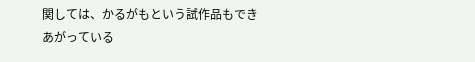関しては、かるがもという試作品もできあがっている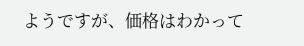ようですが、価格はわかって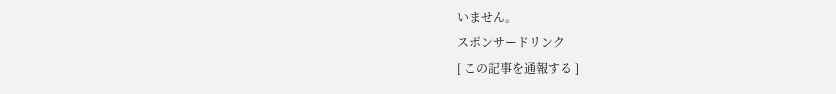いません。
スポンサードリンク
[ この記事を通報する ]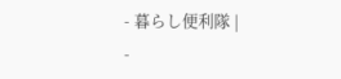- 暮らし便利隊 |
-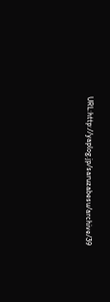URL:http://yaplog.jp/saruzabesu/archive/39